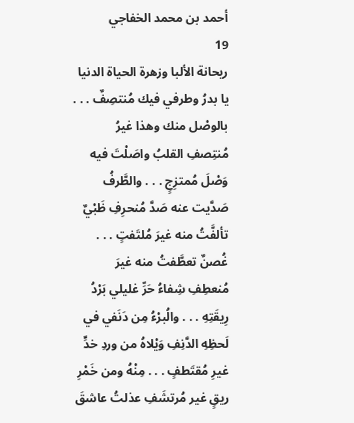أحمد بن محمد الخفاجي
19
ريحانة الألبا وزهرة الحياة الدنيا
يا بدرُ وطرفي فيك مُنتصِفٌ . . . بالوصْل منك وهذا غيرُ مُنتِصفِ القلبُ واصَلْتَ فيه وَصْلَ مُمتزِجٍ . . . والطَّرفُ صَدَّيت عنه صَدَّ مُنحرِفِ ظَبْيٌ تألفَّتُ منه غيرَ مُلتَفتٍ . . . غُصنٌ تعطَّفتُ منه غيرَ مُنعطِفِ شِفاءُ حَرِّ غليلي بَرْدُ رِيقَتِهِ . . . والُبرْءُ مِن دَنَفي في لَحظِهِ الدَّنِفِ وَيْلاهُ من وردِ خدٍّ غيرِ مُقتَطفٍ . . . مِنْهُ ومن خَمْرِ ريقٍ غير مُرتشَفِ عذلتُ عاشقَ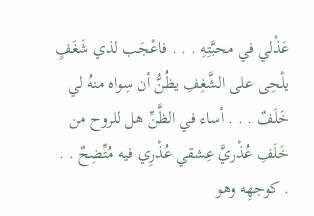عَذْلي في محبَّتِهِ . . . فاعْجَب لذي شَغَفٍ يلْحِى على الشَّغِفِ يظُنُّ أن سِواه منهُ لي خَلَفٌ . . . أساء في الظَّنِّ هل للروح من خَلَفِ عُذْريَّ عِشقي عُذْرِي فيه مُتِّضِحٌ . . . كوجهِه وهو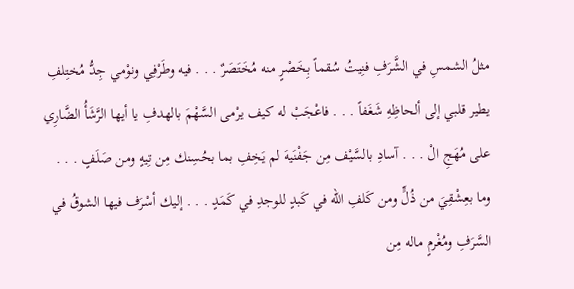مثلُ الشمسِ في الشَّرَفِ فنِيتُ سُقماً بِخَصْرٍ منه مُخَتَصَرٌ . . . فيه وطَرْفِي ونوْمي جِدُّ مُختِلفِ يطير قلبي إلى ألحاظِهِ شَغَفاً . . . فاعْجَبْ له كيف يرْمى السَّهْمَ بالهدفِ يا أيها الرَّشَأُ الضَّارِي على مُهَجِ الْ . . . آسادِ بالسَّيْف مِن جَفْنَيهَ لم يَخِفِ بما بحُسِنك مِن تِيهٍ ومن صَلَفٍ . . . وما بعِشْقِيَ من ذُلٍّ ومن كَلفِ الله في كَبدٍ للوجدِ في كَمَدٍ . . . إليك أسْرَف فيها الشوقُ في السَّرَفِ ومُغْرمٍ ماله مِن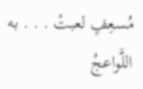مُسعِفٍ لعبتْ . . . به اللَّواعجُ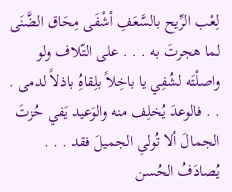لِعْب الرِّيح بالسَّعَفِ أشْفَى مِحَاق الضَّنَى لما هجرتَ به . . . على التّلاف ولو واصلْتَه لشُفِي يا باخِلاً بلِقاهُِ باذلاً لدمى . . . فالوعدَ يُخلِف منه والوَعيد يَفي حُزتَ الجمالَ ألا تُولىِ الجميلَ فقد . . . يُصادَفُ الحُسن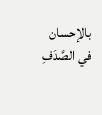بالإحسان في الصَّدَفِ